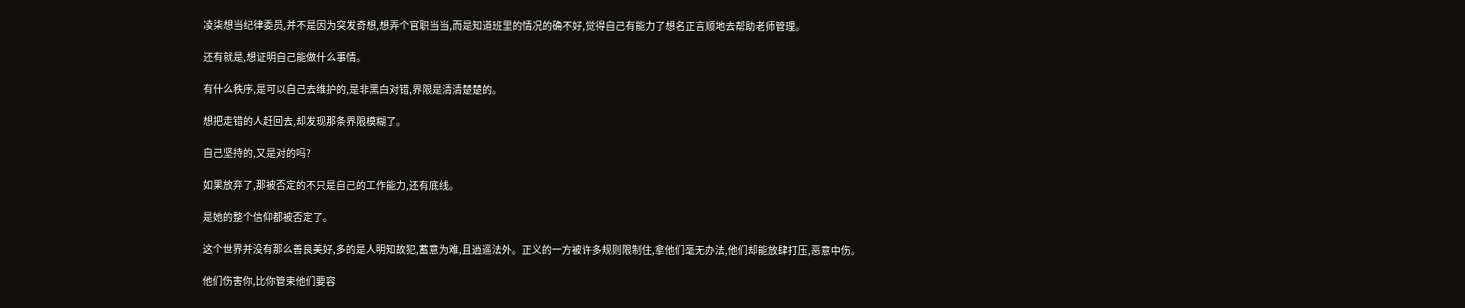凌柒想当纪律委员,并不是因为突发奇想,想弄个官职当当,而是知道班里的情况的确不好,觉得自己有能力了想名正言顺地去帮助老师管理。

还有就是,想证明自己能做什么事情。

有什么秩序,是可以自己去维护的,是非黑白对错,界限是清清楚楚的。

想把走错的人赶回去,却发现那条界限模糊了。

自己坚持的,又是对的吗?

如果放弃了,那被否定的不只是自己的工作能力,还有底线。

是她的整个信仰都被否定了。

这个世界并没有那么善良美好,多的是人明知故犯,蓄意为难,且逍遥法外。正义的一方被许多规则限制住,拿他们毫无办法,他们却能放肆打压,恶意中伤。

他们伤害你,比你管束他们要容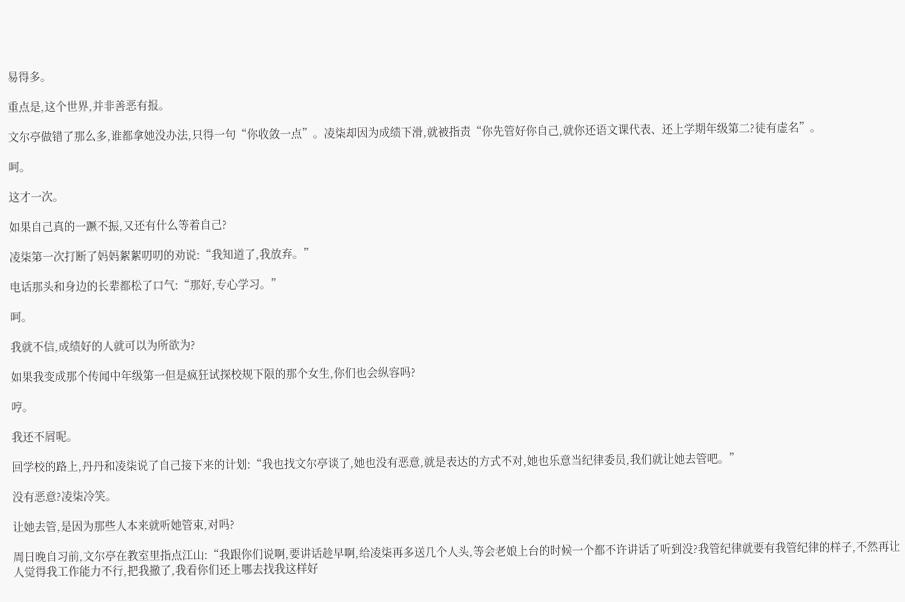易得多。

重点是,这个世界,并非善恶有报。

文尔亭做错了那么多,谁都拿她没办法,只得一句“你收敛一点”。凌柒却因为成绩下滑,就被指责“你先管好你自己,就你还语文课代表、还上学期年级第二?徒有虚名”。

呵。

这才一次。

如果自己真的一蹶不振,又还有什么等着自己?

凌柒第一次打断了妈妈絮絮叨叨的劝说:“我知道了,我放弃。”

电话那头和身边的长辈都松了口气:“那好,专心学习。”

呵。

我就不信,成绩好的人就可以为所欲为?

如果我变成那个传闻中年级第一但是疯狂试探校规下限的那个女生,你们也会纵容吗?

哼。

我还不屑呢。

回学校的路上,丹丹和凌柒说了自己接下来的计划:“我也找文尔亭谈了,她也没有恶意,就是表达的方式不对,她也乐意当纪律委员,我们就让她去管吧。”

没有恶意?凌柒冷笑。

让她去管,是因为那些人本来就听她管束,对吗?

周日晚自习前,文尔亭在教室里指点江山:“我跟你们说啊,要讲话趁早啊,给凌柒再多送几个人头,等会老娘上台的时候一个都不许讲话了听到没?我管纪律就要有我管纪律的样子,不然再让人觉得我工作能力不行,把我撤了,我看你们还上哪去找我这样好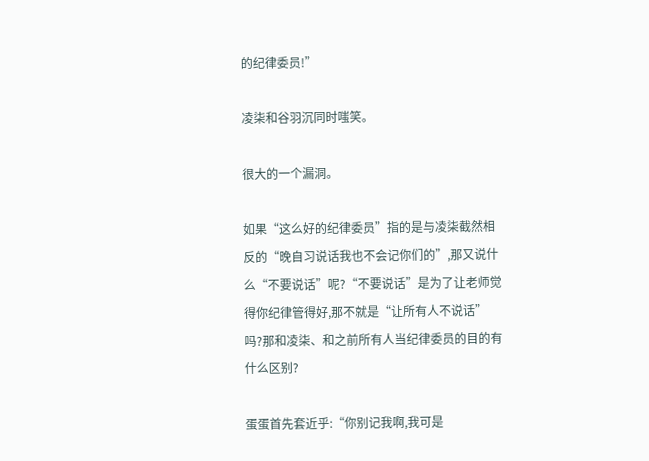的纪律委员!”

凌柒和谷羽沉同时嗤笑。

很大的一个漏洞。

如果“这么好的纪律委员”指的是与凌柒截然相反的“晚自习说话我也不会记你们的”,那又说什么“不要说话”呢?“不要说话”是为了让老师觉得你纪律管得好,那不就是“让所有人不说话”吗?那和凌柒、和之前所有人当纪律委员的目的有什么区别?

蛋蛋首先套近乎:“你别记我啊,我可是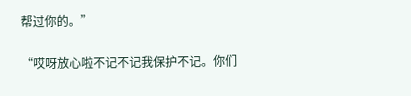帮过你的。”

“哎呀放心啦不记不记我保护不记。你们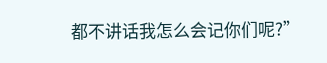都不讲话我怎么会记你们呢?”